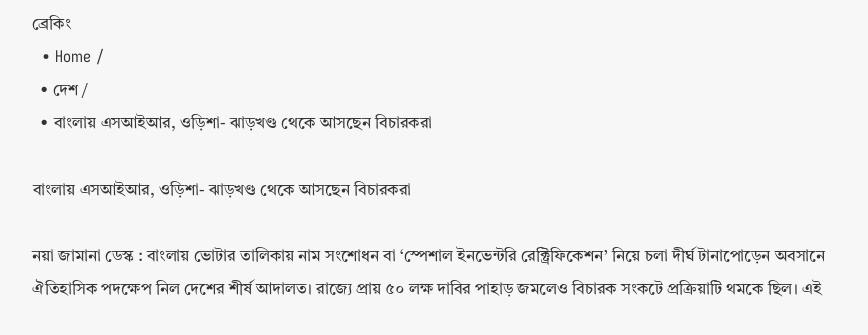ব্রেকিং
  • Home /
  • দেশ /
  • বাংলায় এসআইআর, ওড়িশা- ঝাড়খণ্ড থেকে আসছেন বিচারকরা

বাংলায় এসআইআর, ওড়িশা- ঝাড়খণ্ড থেকে আসছেন বিচারকরা

নয়া জামানা ডেস্ক : বাংলায় ভোটার তালিকায় নাম সংশোধন বা ‘স্পেশাল ইনভেন্টরি রেক্ট্রিফিকেশন’ নিয়ে চলা দীর্ঘ টানাপোড়েন অবসানে ঐতিহাসিক পদক্ষেপ নিল দেশের শীর্ষ আদালত। রাজ্যে প্রায় ৫০ লক্ষ দাবির পাহাড় জমলেও বিচারক সংকটে প্রক্রিয়াটি থমকে ছিল। এই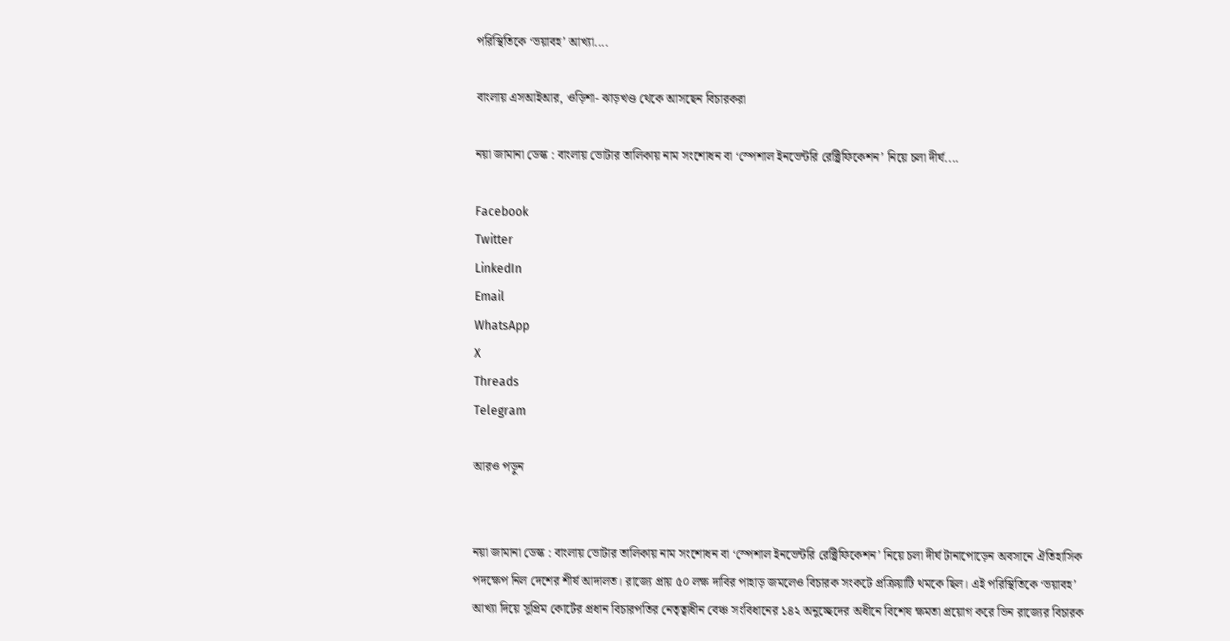পরিস্থিতিকে ‘ভয়াবহ’ আখ্যা....

বাংলায় এসআইআর, ওড়িশা- ঝাড়খণ্ড থেকে আসছেন বিচারকরা

নয়া জামানা ডেস্ক : বাংলায় ভোটার তালিকায় নাম সংশোধন বা ‘স্পেশাল ইনভেন্টরি রেক্ট্রিফিকেশন’ নিয়ে চলা দীর্ঘ....

Facebook
Twitter
LinkedIn
Email
WhatsApp
X
Threads
Telegram

আরও পড়ুন


নয়া জামানা ডেস্ক : বাংলায় ভোটার তালিকায় নাম সংশোধন বা ‘স্পেশাল ইনভেন্টরি রেক্ট্রিফিকেশন’ নিয়ে চলা দীর্ঘ টানাপোড়েন অবসানে ঐতিহাসিক পদক্ষেপ নিল দেশের শীর্ষ আদালত। রাজ্যে প্রায় ৫০ লক্ষ দাবির পাহাড় জমলেও বিচারক সংকটে প্রক্রিয়াটি থমকে ছিল। এই পরিস্থিতিকে ‘ভয়াবহ’ আখ্যা দিয়ে সুপ্রিম কোর্টের প্রধান বিচারপতির নেতৃত্বাধীন বেঞ্চ সংবিধানের ১৪২ অনুচ্ছেদের অধীনে বিশেষ ক্ষমতা প্রয়োগ করে ভিন রাজ্যের বিচারক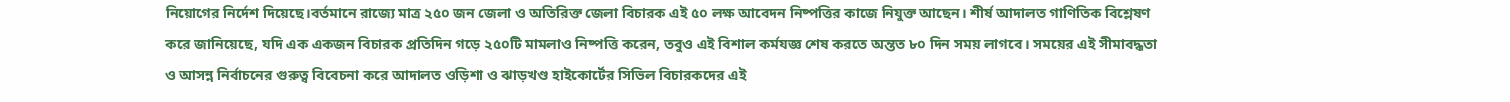নিয়োগের নির্দেশ দিয়েছে।বর্তমানে রাজ্যে মাত্র ২৫০ জন জেলা ও অতিরিক্ত জেলা বিচারক এই ৫০ লক্ষ আবেদন নিষ্পত্তির কাজে নিযুক্ত আছেন। শীর্ষ আদালত গাণিতিক বিশ্লেষণ করে জানিয়েছে, যদি এক একজন বিচারক প্রতিদিন গড়ে ২৫০টি মামলাও নিষ্পত্তি করেন, তবুও এই বিশাল কর্মযজ্ঞ শেষ করতে অন্তত ৮০ দিন সময় লাগবে। সময়ের এই সীমাবদ্ধতা ও আসন্ন নির্বাচনের গুরুত্ব বিবেচনা করে আদালত ওড়িশা ও ঝাড়খণ্ড হাইকোর্টের সিভিল বিচারকদের এই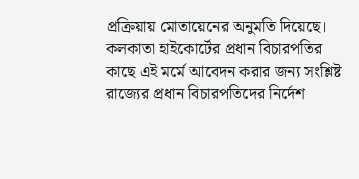প্রক্রিয়ায় মোতায়েনের অনুমতি দিয়েছে। কলকাতা হাইকোর্টের প্রধান বিচারপতির কাছে এই মর্মে আবেদন করার জন্য সংশ্লিষ্ট রাজ্যের প্রধান বিচারপতিদের নির্দেশ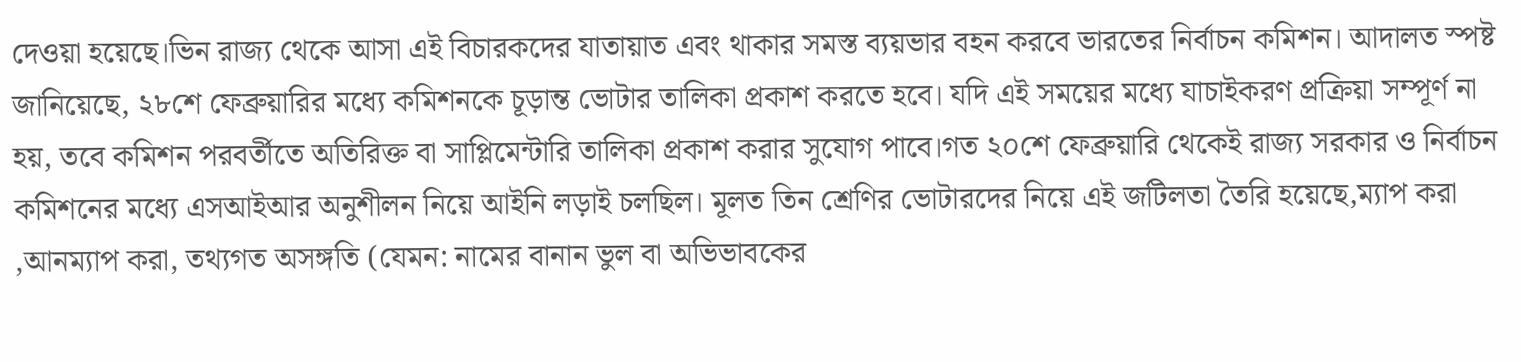দেওয়া হয়েছে।ভিন রাজ্য থেকে আসা এই বিচারকদের যাতায়াত এবং থাকার সমস্ত ব্যয়ভার বহন করবে ভারতের নির্বাচন কমিশন। আদালত স্পষ্ট জানিয়েছে, ২৮শে ফেব্রুয়ারির মধ্যে কমিশনকে চূড়ান্ত ভোটার তালিকা প্রকাশ করতে হবে। যদি এই সময়ের মধ্যে যাচাইকরণ প্রক্রিয়া সম্পূর্ণ না হয়, তবে কমিশন পরবর্তীতে অতিরিক্ত বা সাপ্লিমেন্টারি তালিকা প্রকাশ করার সুযোগ পাবে।গত ২০শে ফেব্রুয়ারি থেকেই রাজ্য সরকার ও নির্বাচন কমিশনের মধ্যে এসআইআর অনুশীলন নিয়ে আইনি লড়াই চলছিল। মূলত তিন শ্রেণির ভোটারদের নিয়ে এই জটিলতা তৈরি হয়েছে,ম্যাপ করা ,আনম্যাপ করা, তথ্যগত অসঙ্গতি (যেমন: নামের বানান ভুল বা অভিভাবকের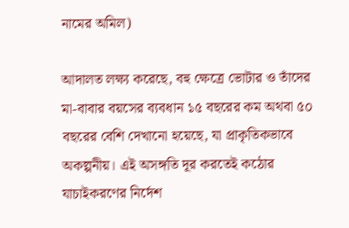নামের অমিল)

আদালত লক্ষ্য করেছে, বহু ক্ষেত্রে ভোটার ও তাঁদের মা-বাবার বয়সের ব্যবধান ১৫ বছরের কম অথবা ৫০ বছরের বেশি দেখানো হয়েছে, যা প্রাকৃতিকভাবে অকল্পনীয়। এই অসঙ্গতি দূর করতেই কঠোর যাচাইকরণের নির্দেশ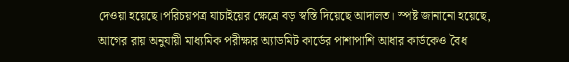দেওয়া হয়েছে।পরিচয়পত্র যাচাইয়ের ক্ষেত্রে বড় স্বস্তি দিয়েছে আদালত। স্পষ্ট জানানো হয়েছে, আগের রায় অনুযায়ী মাধ্যমিক পরীক্ষার অ্যাডমিট কার্ডের পাশাপাশি আধার কার্ডকেও বৈধ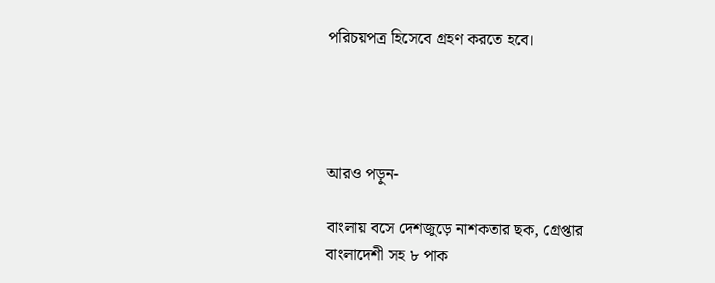পরিচয়পত্র হিসেবে গ্রহণ করতে হবে।




আরও পড়ুন-

বাংলায় বসে দেশজুড়ে নাশকতার ছক, গ্রেপ্তার বাংলাদেশী সহ ৮ পাক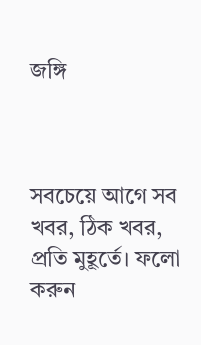জঙ্গি



সবচেয়ে আগে সব খবর, ঠিক খবর, প্রতি মুহূর্তে। ফলো করুন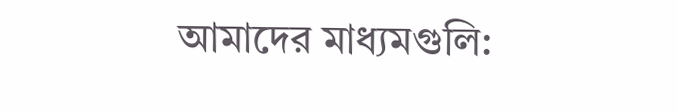আমাদের মাধ্যমগুলি: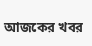আজকের খবর